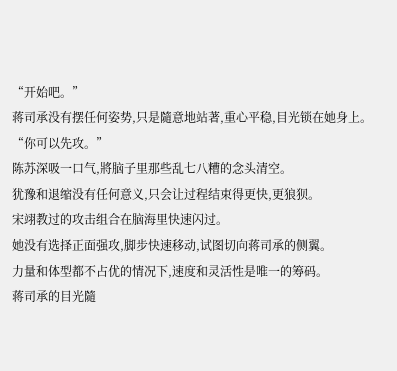“开始吧。”
蒋司承没有摆任何姿势,只是隨意地站著,重心平稳,目光锁在她身上。
“你可以先攻。”
陈苏深吸一口气,將脑子里那些乱七八糟的念头清空。
犹豫和退缩没有任何意义,只会让过程结束得更快,更狼狈。
宋翊教过的攻击组合在脑海里快速闪过。
她没有选择正面强攻,脚步快速移动,试图切向蒋司承的侧翼。
力量和体型都不占优的情况下,速度和灵活性是唯一的筹码。
蒋司承的目光隨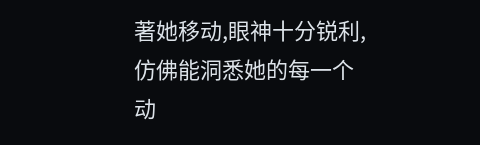著她移动,眼神十分锐利,仿佛能洞悉她的每一个动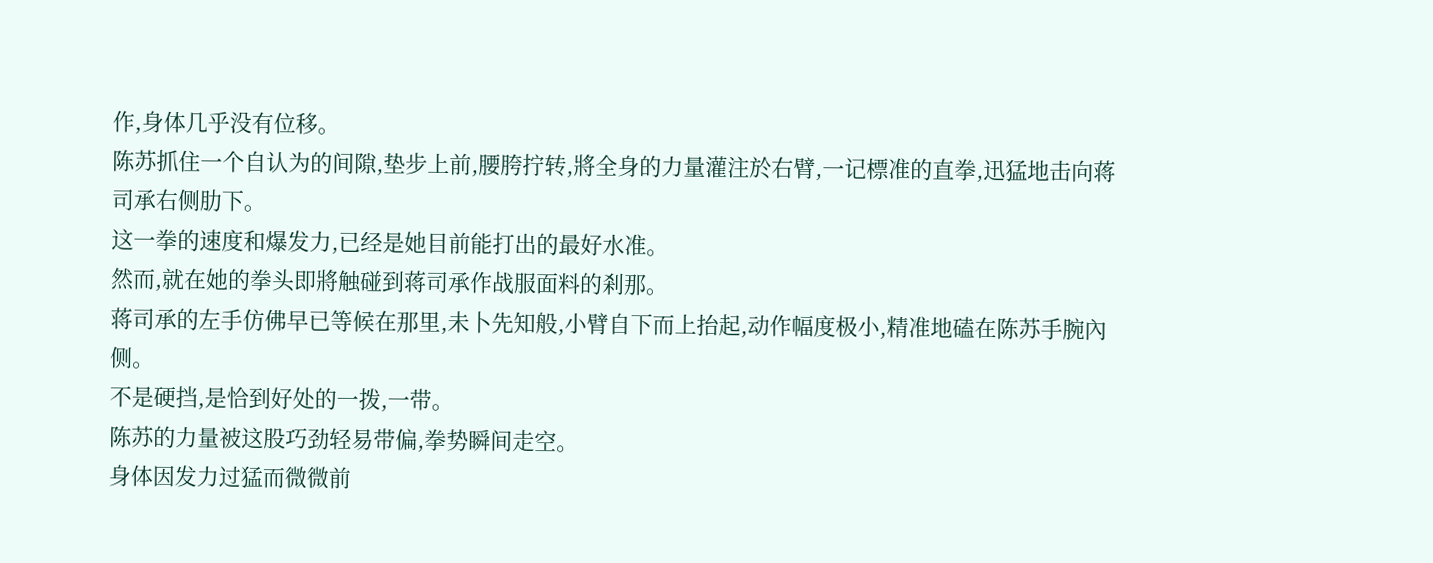作,身体几乎没有位移。
陈苏抓住一个自认为的间隙,垫步上前,腰胯拧转,將全身的力量灌注於右臂,一记標准的直拳,迅猛地击向蒋司承右侧肋下。
这一拳的速度和爆发力,已经是她目前能打出的最好水准。
然而,就在她的拳头即將触碰到蒋司承作战服面料的剎那。
蒋司承的左手仿佛早已等候在那里,未卜先知般,小臂自下而上抬起,动作幅度极小,精准地磕在陈苏手腕內侧。
不是硬挡,是恰到好处的一拨,一带。
陈苏的力量被这股巧劲轻易带偏,拳势瞬间走空。
身体因发力过猛而微微前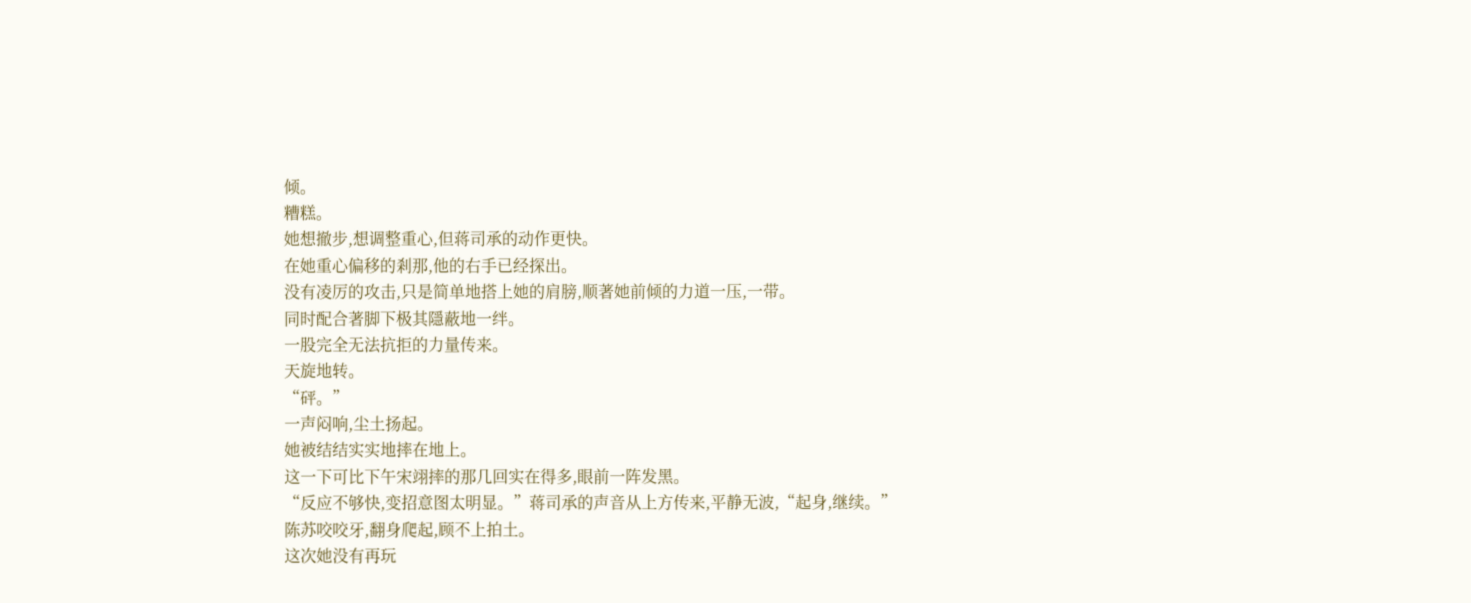倾。
糟糕。
她想撤步,想调整重心,但蒋司承的动作更快。
在她重心偏移的剎那,他的右手已经探出。
没有凌厉的攻击,只是简单地搭上她的肩膀,顺著她前倾的力道一压,一带。
同时配合著脚下极其隱蔽地一绊。
一股完全无法抗拒的力量传来。
天旋地转。
“砰。”
一声闷响,尘土扬起。
她被结结实实地摔在地上。
这一下可比下午宋翊摔的那几回实在得多,眼前一阵发黑。
“反应不够快,变招意图太明显。”蒋司承的声音从上方传来,平静无波,“起身,继续。”
陈苏咬咬牙,翻身爬起,顾不上拍土。
这次她没有再玩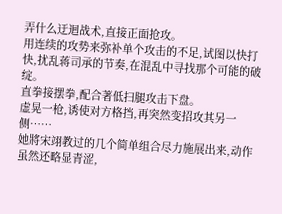弄什么迂迴战术,直接正面抢攻。
用连续的攻势来弥补单个攻击的不足,试图以快打快,扰乱蒋司承的节奏,在混乱中寻找那个可能的破绽。
直拳接摆拳,配合著低扫腿攻击下盘。
虚晃一枪,诱使对方格挡,再突然变招攻其另一侧……
她將宋翊教过的几个简单组合尽力施展出来,动作虽然还略显青涩,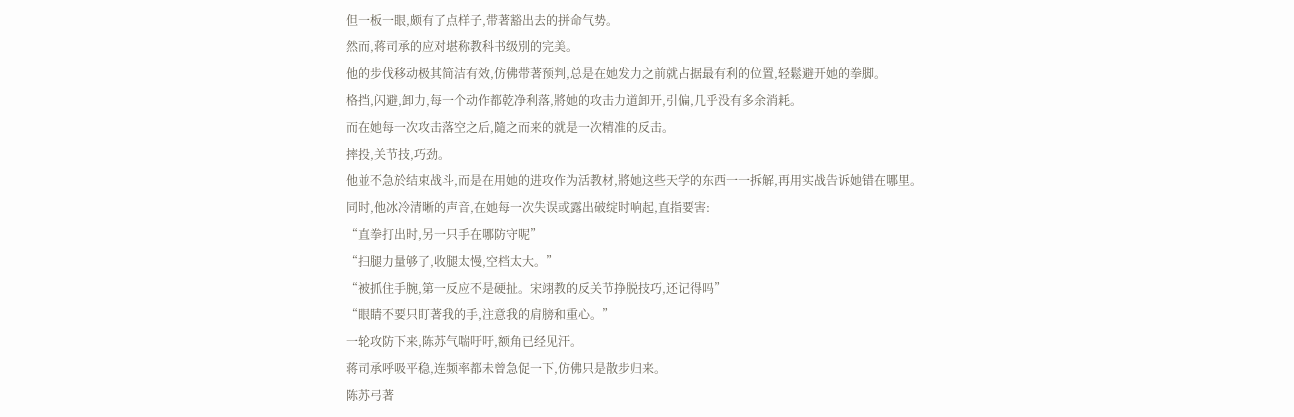但一板一眼,颇有了点样子,带著豁出去的拼命气势。
然而,蒋司承的应对堪称教科书级別的完美。
他的步伐移动极其简洁有效,仿佛带著预判,总是在她发力之前就占据最有利的位置,轻鬆避开她的拳脚。
格挡,闪避,卸力,每一个动作都乾净利落,將她的攻击力道卸开,引偏,几乎没有多余消耗。
而在她每一次攻击落空之后,隨之而来的就是一次精准的反击。
摔投,关节技,巧劲。
他並不急於结束战斗,而是在用她的进攻作为活教材,將她这些天学的东西一一拆解,再用实战告诉她错在哪里。
同时,他冰冷清晰的声音,在她每一次失误或露出破绽时响起,直指要害:
“直拳打出时,另一只手在哪防守呢”
“扫腿力量够了,收腿太慢,空档太大。”
“被抓住手腕,第一反应不是硬扯。宋翊教的反关节挣脱技巧,还记得吗”
“眼睛不要只盯著我的手,注意我的肩膀和重心。”
一轮攻防下来,陈苏气喘吁吁,额角已经见汗。
蒋司承呼吸平稳,连频率都未曾急促一下,仿佛只是散步归来。
陈苏弓著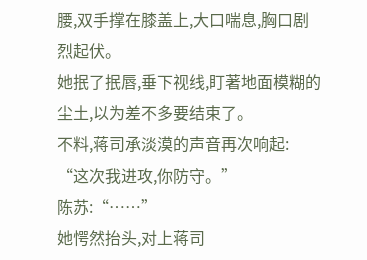腰,双手撑在膝盖上,大口喘息,胸口剧烈起伏。
她抿了抿唇,垂下视线,盯著地面模糊的尘土,以为差不多要结束了。
不料,蒋司承淡漠的声音再次响起:
“这次我进攻,你防守。”
陈苏:“……”
她愕然抬头,对上蒋司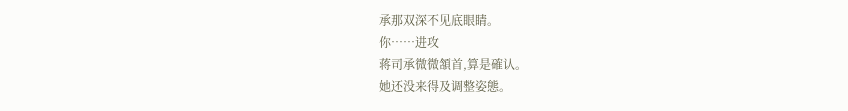承那双深不见底眼睛。
你……进攻
蒋司承微微頷首,算是確认。
她还没来得及调整姿態。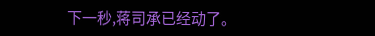下一秒,蒋司承已经动了。